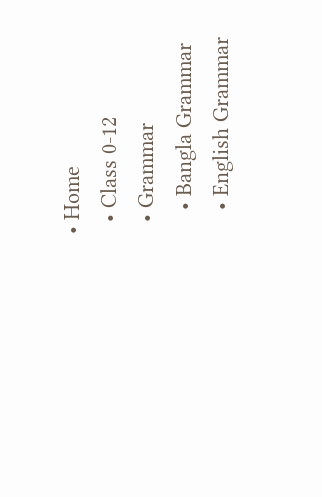• Home
  • Class 0-12
  • Grammar
    • Bangla Grammar
    • English Grammar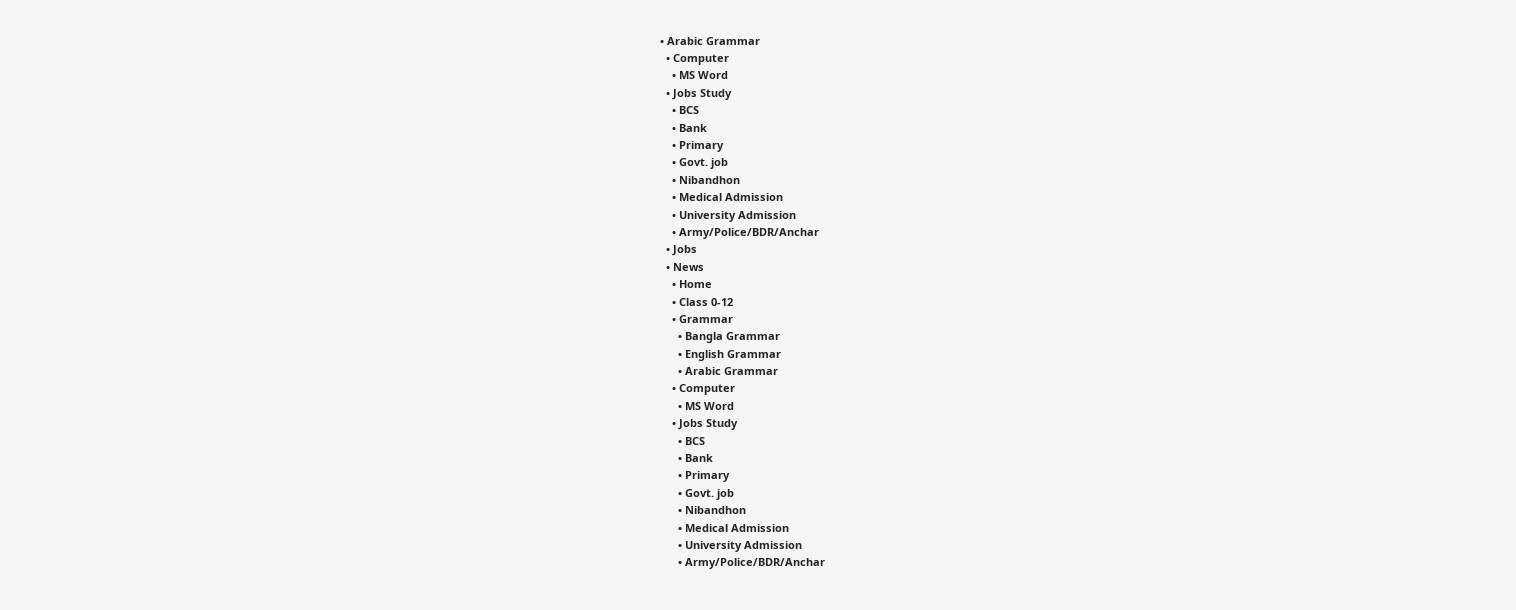• Arabic Grammar
  • Computer
    • MS Word
  • Jobs Study
    • BCS
    • Bank
    • Primary
    • Govt. job
    • Nibandhon
    • Medical Admission
    • University Admission
    • Army/Police/BDR/Anchar
  • Jobs
  • News
    • Home
    • Class 0-12
    • Grammar
      • Bangla Grammar
      • English Grammar
      • Arabic Grammar
    • Computer
      • MS Word
    • Jobs Study
      • BCS
      • Bank
      • Primary
      • Govt. job
      • Nibandhon
      • Medical Admission
      • University Admission
      • Army/Police/BDR/Anchar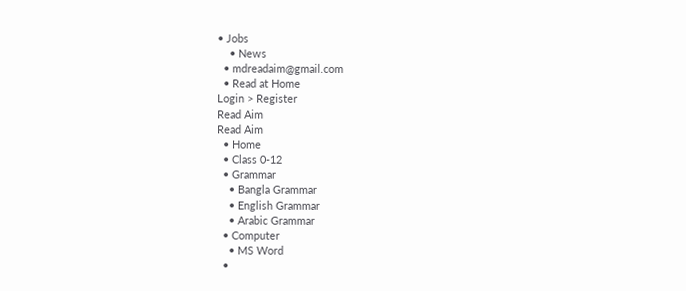• Jobs
    • News
  • mdreadaim@gmail.com
  • Read at Home
Login > Register
Read Aim
Read Aim
  • Home
  • Class 0-12
  • Grammar
    • Bangla Grammar
    • English Grammar
    • Arabic Grammar
  • Computer
    • MS Word
  •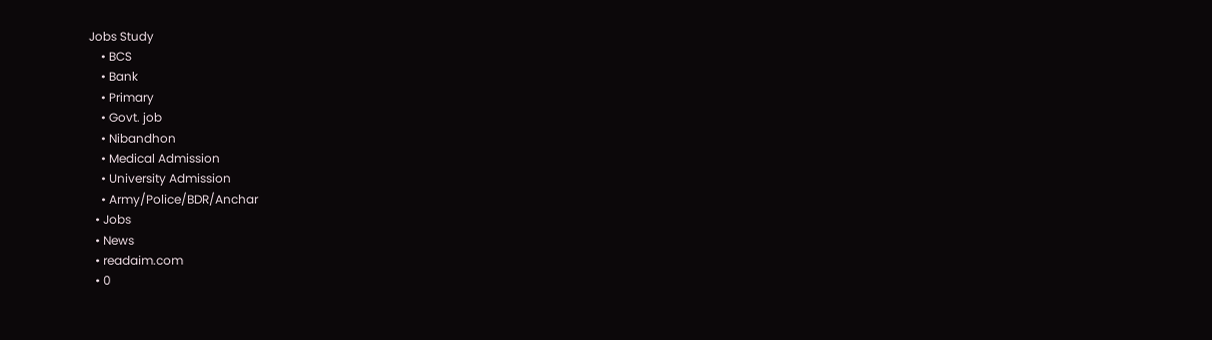Jobs Study
    • BCS
    • Bank
    • Primary
    • Govt. job
    • Nibandhon
    • Medical Admission
    • University Admission
    • Army/Police/BDR/Anchar
  • Jobs
  • News
  • readaim.com
  • 0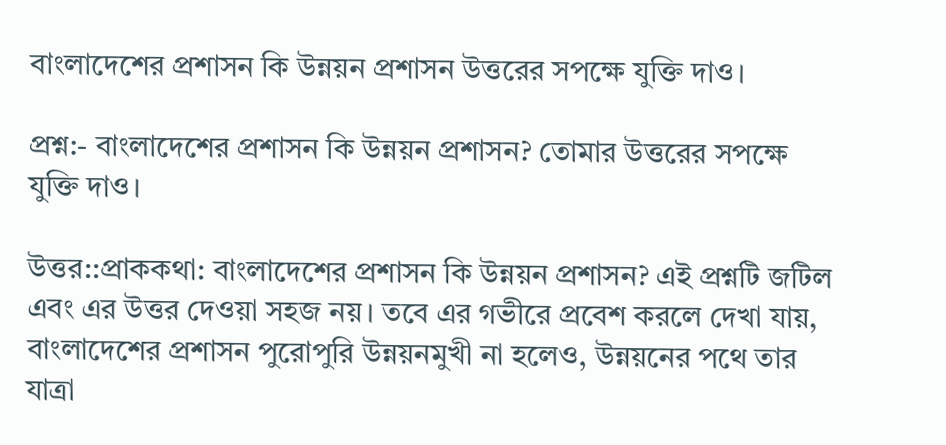বাংলাদেশের প্রশাসন কি উন্নয়ন প্রশাসন উত্তরের সপক্ষে যুক্তি দাও।

প্রশ্ন:- বাংলাদেশের প্রশাসন কি উন্নয়ন প্রশাসন? তোমার উত্তরের সপক্ষে যুক্তি দাও।

উত্তর::প্রাককথা: বাংলাদেশের প্রশাসন কি উন্নয়ন প্রশাসন? এই প্রশ্নটি জটিল এবং এর উত্তর দেওয়া সহজ নয়। তবে এর গভীরে প্রবেশ করলে দেখা যায়, বাংলাদেশের প্রশাসন পুরোপুরি উন্নয়নমুখী না হলেও, উন্নয়নের পথে তার যাত্রা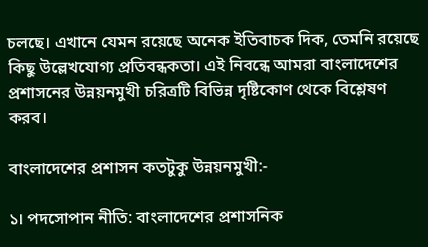চলছে। এখানে যেমন রয়েছে অনেক ইতিবাচক দিক, তেমনি রয়েছে কিছু উল্লেখযোগ্য প্রতিবন্ধকতা। এই নিবন্ধে আমরা বাংলাদেশের প্রশাসনের উন্নয়নমুখী চরিত্রটি বিভিন্ন দৃষ্টিকোণ থেকে বিশ্লেষণ করব।

বাংলাদেশের প্রশাসন কতটুকু উন্নয়নমুখী:-

১। পদসোপান নীতি: বাংলাদেশের প্রশাসনিক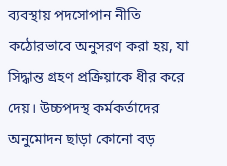ব্যবস্থায় পদসোপান নীতি কঠোরভাবে অনুসরণ করা হয়, যা সিদ্ধান্ত গ্রহণ প্রক্রিয়াকে ধীর করে দেয়। উচ্চপদস্থ কর্মকর্তাদের অনুমোদন ছাড়া কোনো বড়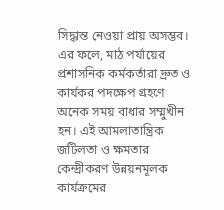সিদ্ধান্ত নেওয়া প্রায় অসম্ভব। এর ফলে, মাঠ পর্যায়ের প্রশাসনিক কর্মকর্তারা দ্রুত ও কার্যকর পদক্ষেপ গ্রহণে অনেক সময় বাধার সম্মুখীন হন। এই আমলাতান্ত্রিক জটিলতা ও ক্ষমতার কেন্দ্রীকরণ উন্নয়নমূলক কার্যক্রমের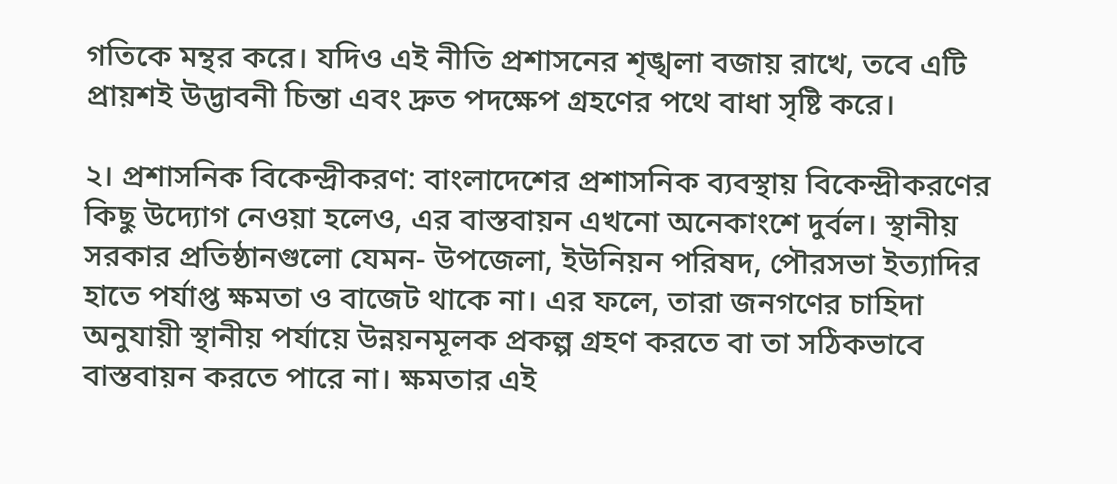গতিকে মন্থর করে। যদিও এই নীতি প্রশাসনের শৃঙ্খলা বজায় রাখে, তবে এটি প্রায়শই উদ্ভাবনী চিন্তা এবং দ্রুত পদক্ষেপ গ্রহণের পথে বাধা সৃষ্টি করে।

২। প্রশাসনিক বিকেন্দ্রীকরণ: বাংলাদেশের প্রশাসনিক ব্যবস্থায় বিকেন্দ্রীকরণের কিছু উদ্যোগ নেওয়া হলেও, এর বাস্তবায়ন এখনো অনেকাংশে দুর্বল। স্থানীয় সরকার প্রতিষ্ঠানগুলো যেমন- উপজেলা, ইউনিয়ন পরিষদ, পৌরসভা ইত্যাদির হাতে পর্যাপ্ত ক্ষমতা ও বাজেট থাকে না। এর ফলে, তারা জনগণের চাহিদা অনুযায়ী স্থানীয় পর্যায়ে উন্নয়নমূলক প্রকল্প গ্রহণ করতে বা তা সঠিকভাবে বাস্তবায়ন করতে পারে না। ক্ষমতার এই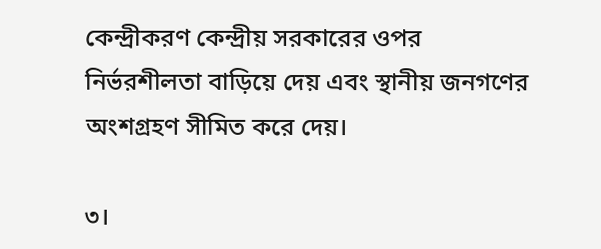কেন্দ্রীকরণ কেন্দ্রীয় সরকারের ওপর নির্ভরশীলতা বাড়িয়ে দেয় এবং স্থানীয় জনগণের অংশগ্রহণ সীমিত করে দেয়।

৩।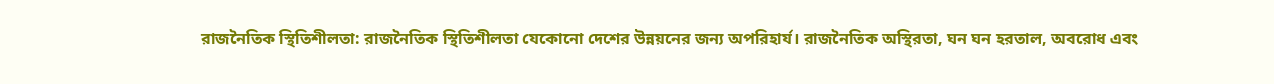রাজনৈতিক স্থিতিশীলতা: রাজনৈতিক স্থিতিশীলতা যেকোনো দেশের উন্নয়নের জন্য অপরিহার্য। রাজনৈতিক অস্থিরতা, ঘন ঘন হরতাল, অবরোধ এবং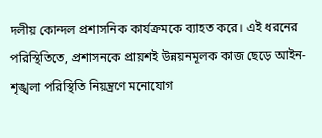দলীয় কোন্দল প্রশাসনিক কার্যক্রমকে ব্যাহত করে। এই ধরনের পরিস্থিতিতে, প্রশাসনকে প্রায়শই উন্নয়নমূলক কাজ ছেড়ে আইন-শৃঙ্খলা পরিস্থিতি নিয়ন্ত্রণে মনোযোগ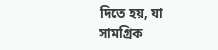দিতে হয়, যা সামগ্রিক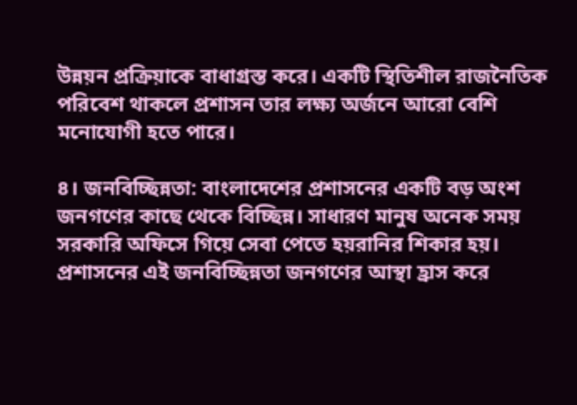উন্নয়ন প্রক্রিয়াকে বাধাগ্রস্ত করে। একটি স্থিতিশীল রাজনৈতিক পরিবেশ থাকলে প্রশাসন তার লক্ষ্য অর্জনে আরো বেশি মনোযোগী হতে পারে।

৪। জনবিচ্ছিন্নতা: বাংলাদেশের প্রশাসনের একটি বড় অংশ জনগণের কাছে থেকে বিচ্ছিন্ন। সাধারণ মানুষ অনেক সময় সরকারি অফিসে গিয়ে সেবা পেতে হয়রানির শিকার হয়। প্রশাসনের এই জনবিচ্ছিন্নতা জনগণের আস্থা হ্রাস করে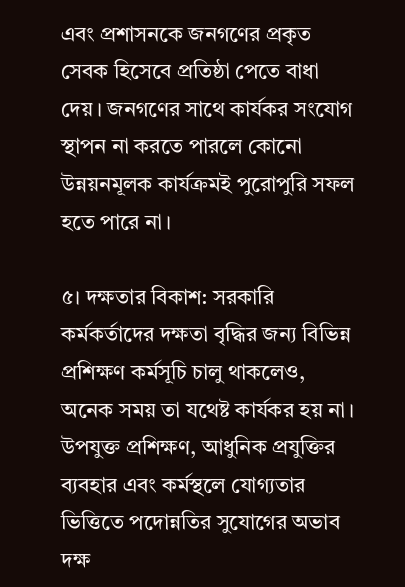এবং প্রশাসনকে জনগণের প্রকৃত সেবক হিসেবে প্রতিষ্ঠা পেতে বাধা দেয়। জনগণের সাথে কার্যকর সংযোগ স্থাপন না করতে পারলে কোনো উন্নয়নমূলক কার্যক্রমই পুরোপুরি সফল হতে পারে না।

৫। দক্ষতার বিকাশ: সরকারি কর্মকর্তাদের দক্ষতা বৃদ্ধির জন্য বিভিন্ন প্রশিক্ষণ কর্মসূচি চালু থাকলেও, অনেক সময় তা যথেষ্ট কার্যকর হয় না। উপযুক্ত প্রশিক্ষণ, আধুনিক প্রযুক্তির ব্যবহার এবং কর্মস্থলে যোগ্যতার ভিত্তিতে পদোন্নতির সুযোগের অভাব দক্ষ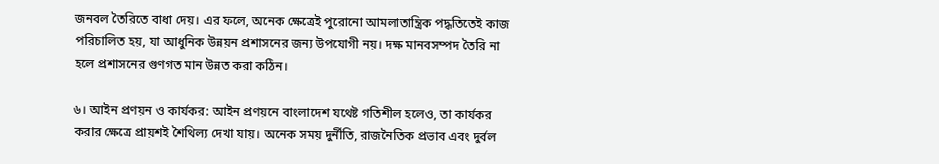জনবল তৈরিতে বাধা দেয়। এর ফলে, অনেক ক্ষেত্রেই পুরোনো আমলাতান্ত্রিক পদ্ধতিতেই কাজ পরিচালিত হয়, যা আধুনিক উন্নয়ন প্রশাসনের জন্য উপযোগী নয়। দক্ষ মানবসম্পদ তৈরি না হলে প্রশাসনের গুণগত মান উন্নত করা কঠিন।

৬। আইন প্রণয়ন ও কার্যকর: আইন প্রণয়নে বাংলাদেশ যথেষ্ট গতিশীল হলেও, তা কার্যকর করার ক্ষেত্রে প্রায়শই শৈথিল্য দেখা যায়। অনেক সময় দুর্নীতি, রাজনৈতিক প্রভাব এবং দুর্বল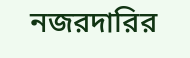নজরদারির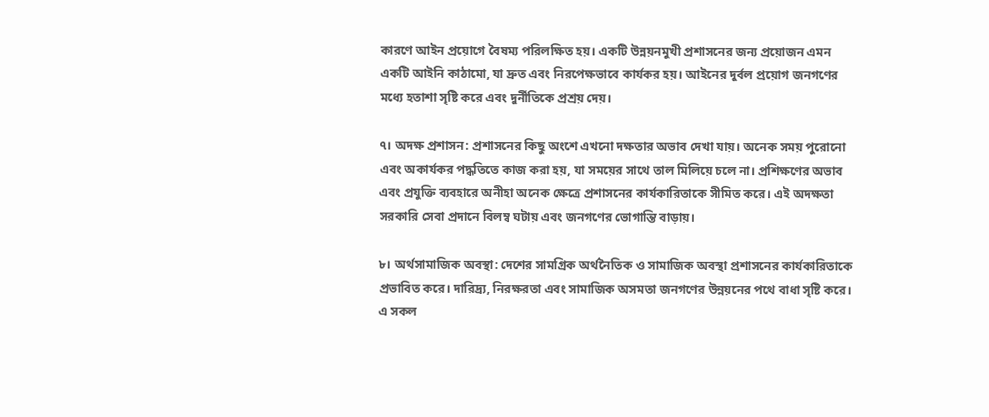কারণে আইন প্রয়োগে বৈষম্য পরিলক্ষিত হয়। একটি উন্নয়নমুখী প্রশাসনের জন্য প্রয়োজন এমন একটি আইনি কাঠামো, যা দ্রুত এবং নিরপেক্ষভাবে কার্যকর হয়। আইনের দুর্বল প্রয়োগ জনগণের মধ্যে হতাশা সৃষ্টি করে এবং দুর্নীতিকে প্রশ্রয় দেয়।

৭। অদক্ষ প্রশাসন: প্রশাসনের কিছু অংশে এখনো দক্ষতার অভাব দেখা যায়। অনেক সময় পুরোনো এবং অকার্যকর পদ্ধতিতে কাজ করা হয়, যা সময়ের সাথে তাল মিলিয়ে চলে না। প্রশিক্ষণের অভাব এবং প্রযুক্তি ব্যবহারে অনীহা অনেক ক্ষেত্রে প্রশাসনের কার্যকারিতাকে সীমিত করে। এই অদক্ষতা সরকারি সেবা প্রদানে বিলম্ব ঘটায় এবং জনগণের ভোগান্তি বাড়ায়।

৮। অর্থসামাজিক অবস্থা: দেশের সামগ্রিক অর্থনৈতিক ও সামাজিক অবস্থা প্রশাসনের কার্যকারিতাকে প্রভাবিত করে। দারিদ্র্য, নিরক্ষরতা এবং সামাজিক অসমতা জনগণের উন্নয়নের পথে বাধা সৃষ্টি করে। এ সকল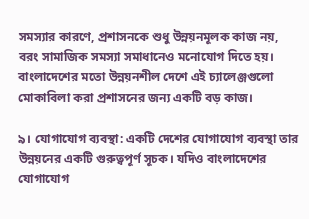সমস্যার কারণে, প্রশাসনকে শুধু উন্নয়নমূলক কাজ নয়, বরং সামাজিক সমস্যা সমাধানেও মনোযোগ দিতে হয়। বাংলাদেশের মতো উন্নয়নশীল দেশে এই চ্যালেঞ্জগুলো মোকাবিলা করা প্রশাসনের জন্য একটি বড় কাজ।

৯। যোগাযোগ ব্যবস্থা: একটি দেশের যোগাযোগ ব্যবস্থা তার উন্নয়নের একটি গুরুত্বপূর্ণ সূচক। যদিও বাংলাদেশের যোগাযোগ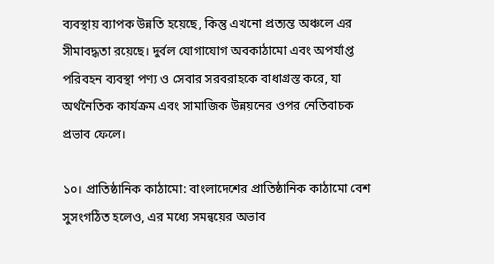ব্যবস্থায় ব্যাপক উন্নতি হয়েছে, কিন্তু এখনো প্রত্যন্ত অঞ্চলে এর সীমাবদ্ধতা রয়েছে। দুর্বল যোগাযোগ অবকাঠামো এবং অপর্যাপ্ত পরিবহন ব্যবস্থা পণ্য ও সেবার সরবরাহকে বাধাগ্রস্ত করে, যা অর্থনৈতিক কার্যক্রম এবং সামাজিক উন্নয়নের ওপর নেতিবাচক প্রভাব ফেলে।

১০। প্রাতিষ্ঠানিক কাঠামো: বাংলাদেশের প্রাতিষ্ঠানিক কাঠামো বেশ সুসংগঠিত হলেও, এর মধ্যে সমন্বয়ের অভাব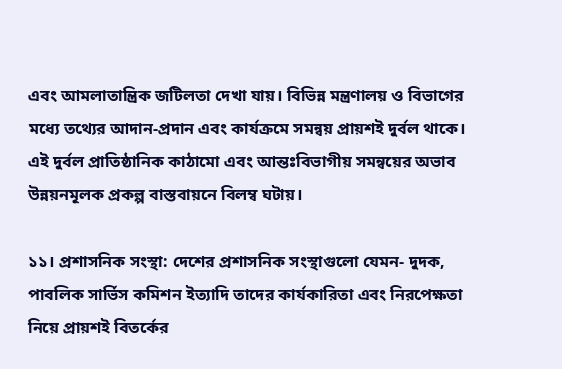এবং আমলাতান্ত্রিক জটিলতা দেখা যায়। বিভিন্ন মন্ত্রণালয় ও বিভাগের মধ্যে তথ্যের আদান-প্রদান এবং কার্যক্রমে সমন্বয় প্রায়শই দুর্বল থাকে। এই দুর্বল প্রাতিষ্ঠানিক কাঠামো এবং আন্তঃবিভাগীয় সমন্বয়ের অভাব উন্নয়নমূলক প্রকল্প বাস্তবায়নে বিলম্ব ঘটায়।

১১। প্রশাসনিক সংস্থা: দেশের প্রশাসনিক সংস্থাগুলো যেমন- দুদক, পাবলিক সার্ভিস কমিশন ইত্যাদি তাদের কার্যকারিতা এবং নিরপেক্ষতা নিয়ে প্রায়শই বিতর্কের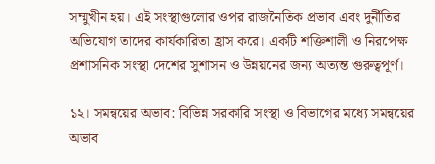সম্মুখীন হয়। এই সংস্থাগুলোর ওপর রাজনৈতিক প্রভাব এবং দুর্নীতির অভিযোগ তাদের কার্যকারিতা হ্রাস করে। একটি শক্তিশালী ও নিরপেক্ষ প্রশাসনিক সংস্থা দেশের সুশাসন ও উন্নয়নের জন্য অত্যন্ত গুরুত্বপূর্ণ।

১২। সমন্বয়ের অভাব: বিভিন্ন সরকারি সংস্থা ও বিভাগের মধ্যে সমন্বয়ের অভাব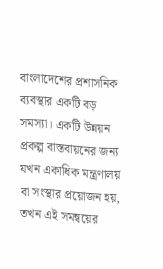বাংলাদেশের প্রশাসনিক ব্যবস্থার একটি বড় সমস্যা। একটি উন্নয়ন প্রকল্প বাস্তবায়নের জন্য যখন একাধিক মন্ত্রণালয় বা সংস্থার প্রয়োজন হয়, তখন এই সমন্বয়ের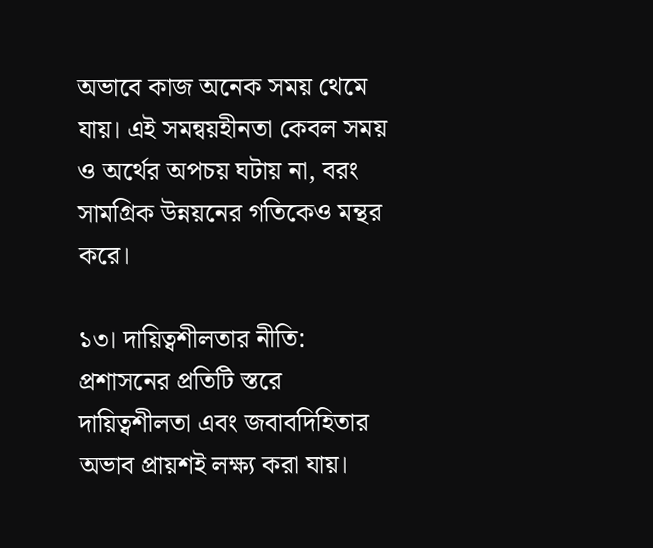অভাবে কাজ অনেক সময় থেমে যায়। এই সমন্বয়হীনতা কেবল সময় ও অর্থের অপচয় ঘটায় না, বরং সামগ্রিক উন্নয়নের গতিকেও মন্থর করে।

১৩। দায়িত্বশীলতার নীতি: প্রশাসনের প্রতিটি স্তরে দায়িত্বশীলতা এবং জবাবদিহিতার অভাব প্রায়শই লক্ষ্য করা যায়।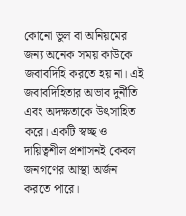কোনো ভুল বা অনিয়মের জন্য অনেক সময় কাউকে জবাবদিহি করতে হয় না। এই জবাবদিহিতার অভাব দুর্নীতি এবং অদক্ষতাকে উৎসাহিত করে। একটি স্বচ্ছ ও দায়িত্বশীল প্রশাসনই কেবল জনগণের আস্থা অর্জন করতে পারে।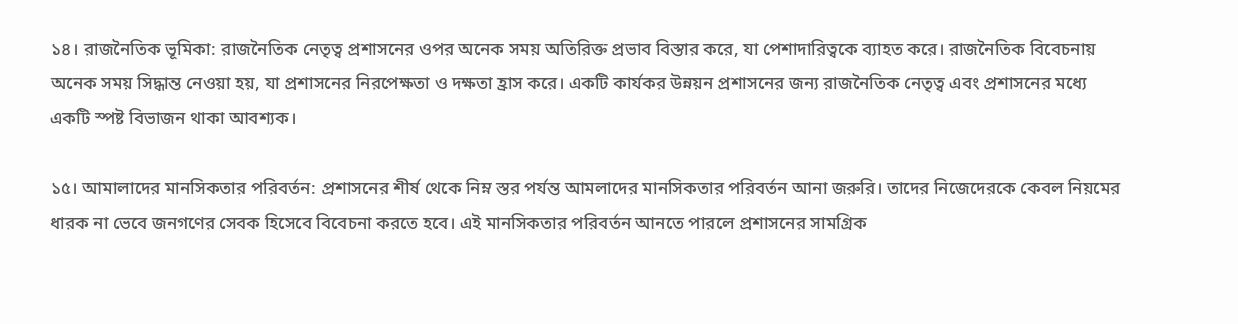১৪। রাজনৈতিক ভূমিকা: রাজনৈতিক নেতৃত্ব প্রশাসনের ওপর অনেক সময় অতিরিক্ত প্রভাব বিস্তার করে, যা পেশাদারিত্বকে ব্যাহত করে। রাজনৈতিক বিবেচনায় অনেক সময় সিদ্ধান্ত নেওয়া হয়, যা প্রশাসনের নিরপেক্ষতা ও দক্ষতা হ্রাস করে। একটি কার্যকর উন্নয়ন প্রশাসনের জন্য রাজনৈতিক নেতৃত্ব এবং প্রশাসনের মধ্যে একটি স্পষ্ট বিভাজন থাকা আবশ্যক।

১৫। আমালাদের মানসিকতার পরিবর্তন: প্রশাসনের শীর্ষ থেকে নিম্ন স্তর পর্যন্ত আমলাদের মানসিকতার পরিবর্তন আনা জরুরি। তাদের নিজেদেরকে কেবল নিয়মের ধারক না ভেবে জনগণের সেবক হিসেবে বিবেচনা করতে হবে। এই মানসিকতার পরিবর্তন আনতে পারলে প্রশাসনের সামগ্রিক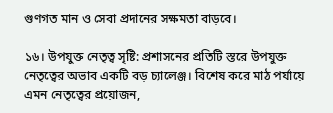গুণগত মান ও সেবা প্রদানের সক্ষমতা বাড়বে।

১৬। উপযুক্ত নেতৃত্ব সৃষ্টি: প্রশাসনের প্রতিটি স্তরে উপযুক্ত নেতৃত্বের অভাব একটি বড় চ্যালেঞ্জ। বিশেষ করে মাঠ পর্যায়ে এমন নেতৃত্বের প্রয়োজন,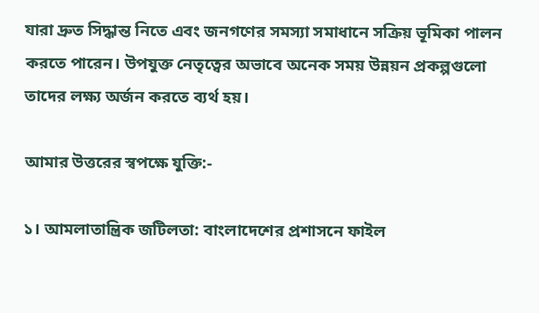যারা দ্রুত সিদ্ধান্ত নিতে এবং জনগণের সমস্যা সমাধানে সক্রিয় ভূমিকা পালন করতে পারেন। উপযুক্ত নেতৃত্বের অভাবে অনেক সময় উন্নয়ন প্রকল্পগুলো তাদের লক্ষ্য অর্জন করতে ব্যর্থ হয়।

আমার উত্তরের স্বপক্ষে যুক্তি:-

১। আমলাতান্ত্রিক জটিলতা: বাংলাদেশের প্রশাসনে ফাইল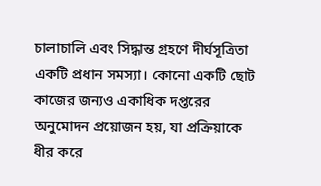চালাচালি এবং সিদ্ধান্ত গ্রহণে দীর্ঘসূত্রিতা একটি প্রধান সমস্যা। কোনো একটি ছোট কাজের জন্যও একাধিক দপ্তরের অনুমোদন প্রয়োজন হয়, যা প্রক্রিয়াকে ধীর করে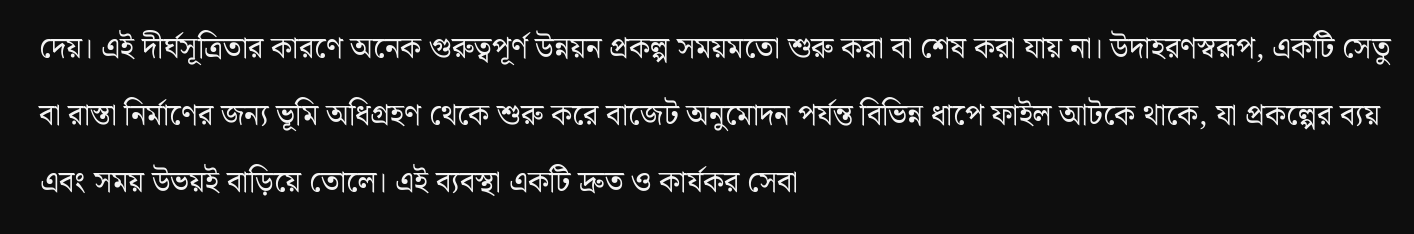দেয়। এই দীর্ঘসূত্রিতার কারণে অনেক গুরুত্বপূর্ণ উন্নয়ন প্রকল্প সময়মতো শুরু করা বা শেষ করা যায় না। উদাহরণস্বরূপ, একটি সেতু বা রাস্তা নির্মাণের জন্য ভূমি অধিগ্রহণ থেকে শুরু করে বাজেট অনুমোদন পর্যন্ত বিভিন্ন ধাপে ফাইল আটকে থাকে, যা প্রকল্পের ব্যয় এবং সময় উভয়ই বাড়িয়ে তোলে। এই ব্যবস্থা একটি দ্রুত ও কার্যকর সেবা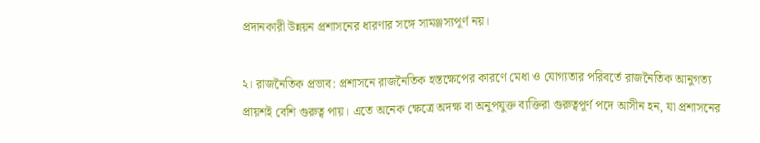প্রদানকারী উন্নয়ন প্রশাসনের ধারণার সঙ্গে সামঞ্জস্যপূর্ণ নয়।

২। রাজনৈতিক প্রভাব: প্রশাসনে রাজনৈতিক হস্তক্ষেপের কারণে মেধা ও যোগ্যতার পরিবর্তে রাজনৈতিক আনুগত্য প্রায়শই বেশি গুরুত্ব পায়। এতে অনেক ক্ষেত্রে অদক্ষ বা অনুপযুক্ত ব্যক্তিরা গুরুত্বপূর্ণ পদে আসীন হন, যা প্রশাসনের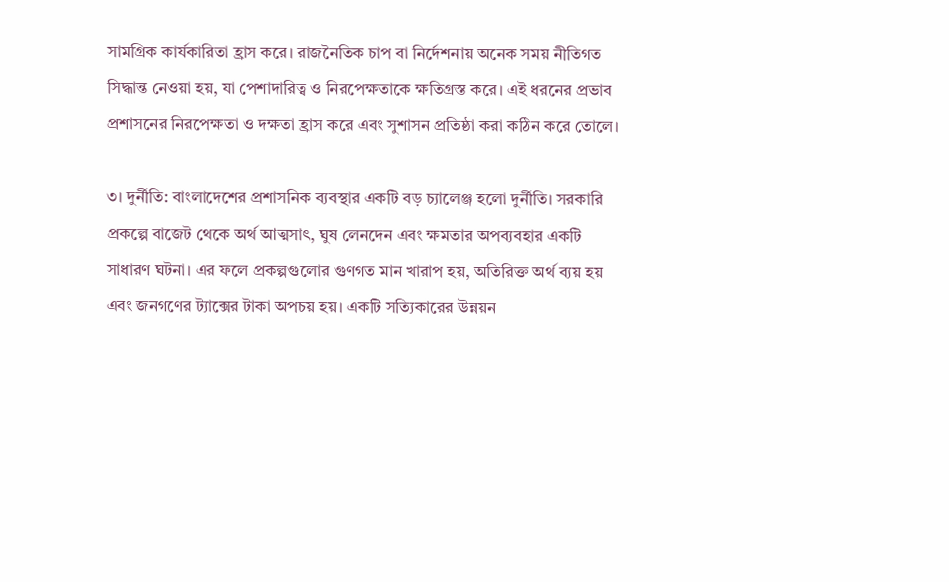সামগ্রিক কার্যকারিতা হ্রাস করে। রাজনৈতিক চাপ বা নির্দেশনায় অনেক সময় নীতিগত সিদ্ধান্ত নেওয়া হয়, যা পেশাদারিত্ব ও নিরপেক্ষতাকে ক্ষতিগ্রস্ত করে। এই ধরনের প্রভাব প্রশাসনের নিরপেক্ষতা ও দক্ষতা হ্রাস করে এবং সুশাসন প্রতিষ্ঠা করা কঠিন করে তোলে।

৩। দুর্নীতি: বাংলাদেশের প্রশাসনিক ব্যবস্থার একটি বড় চ্যালেঞ্জ হলো দুর্নীতি। সরকারি প্রকল্পে বাজেট থেকে অর্থ আত্মসাৎ, ঘুষ লেনদেন এবং ক্ষমতার অপব্যবহার একটি সাধারণ ঘটনা। এর ফলে প্রকল্পগুলোর গুণগত মান খারাপ হয়, অতিরিক্ত অর্থ ব্যয় হয় এবং জনগণের ট্যাক্সের টাকা অপচয় হয়। একটি সত্যিকারের উন্নয়ন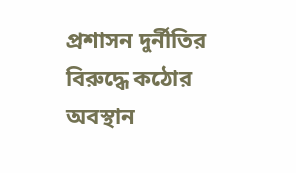প্রশাসন দুর্নীতির বিরুদ্ধে কঠোর অবস্থান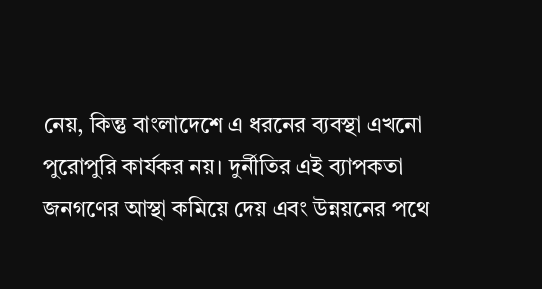নেয়, কিন্তু বাংলাদেশে এ ধরনের ব্যবস্থা এখনো পুরোপুরি কার্যকর নয়। দুর্নীতির এই ব্যাপকতা জনগণের আস্থা কমিয়ে দেয় এবং উন্নয়নের পথে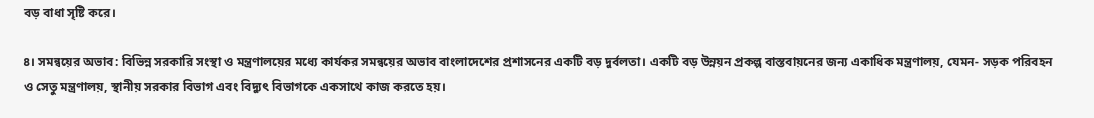বড় বাধা সৃষ্টি করে।

৪। সমন্বয়ের অভাব: বিভিন্ন সরকারি সংস্থা ও মন্ত্রণালয়ের মধ্যে কার্যকর সমন্বয়ের অভাব বাংলাদেশের প্রশাসনের একটি বড় দুর্বলতা। একটি বড় উন্নয়ন প্রকল্প বাস্তবায়নের জন্য একাধিক মন্ত্রণালয়, যেমন- সড়ক পরিবহন ও সেতু মন্ত্রণালয়, স্থানীয় সরকার বিভাগ এবং বিদ্যুৎ বিভাগকে একসাথে কাজ করতে হয়।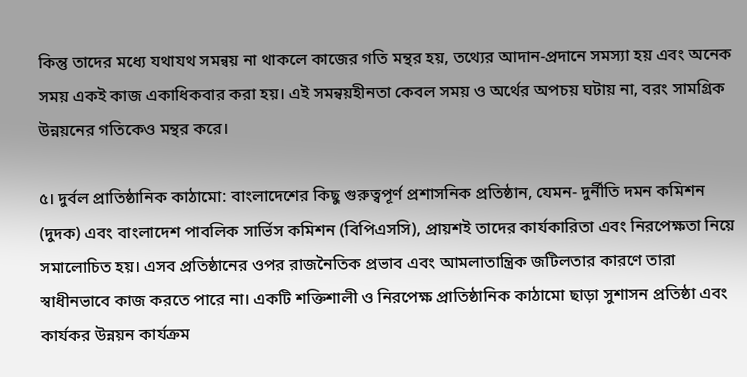কিন্তু তাদের মধ্যে যথাযথ সমন্বয় না থাকলে কাজের গতি মন্থর হয়, তথ্যের আদান-প্রদানে সমস্যা হয় এবং অনেক সময় একই কাজ একাধিকবার করা হয়। এই সমন্বয়হীনতা কেবল সময় ও অর্থের অপচয় ঘটায় না, বরং সামগ্রিক উন্নয়নের গতিকেও মন্থর করে।

৫। দুর্বল প্রাতিষ্ঠানিক কাঠামো: বাংলাদেশের কিছু গুরুত্বপূর্ণ প্রশাসনিক প্রতিষ্ঠান, যেমন- দুর্নীতি দমন কমিশন (দুদক) এবং বাংলাদেশ পাবলিক সার্ভিস কমিশন (বিপিএসসি), প্রায়শই তাদের কার্যকারিতা এবং নিরপেক্ষতা নিয়ে সমালোচিত হয়। এসব প্রতিষ্ঠানের ওপর রাজনৈতিক প্রভাব এবং আমলাতান্ত্রিক জটিলতার কারণে তারা স্বাধীনভাবে কাজ করতে পারে না। একটি শক্তিশালী ও নিরপেক্ষ প্রাতিষ্ঠানিক কাঠামো ছাড়া সুশাসন প্রতিষ্ঠা এবং কার্যকর উন্নয়ন কার্যক্রম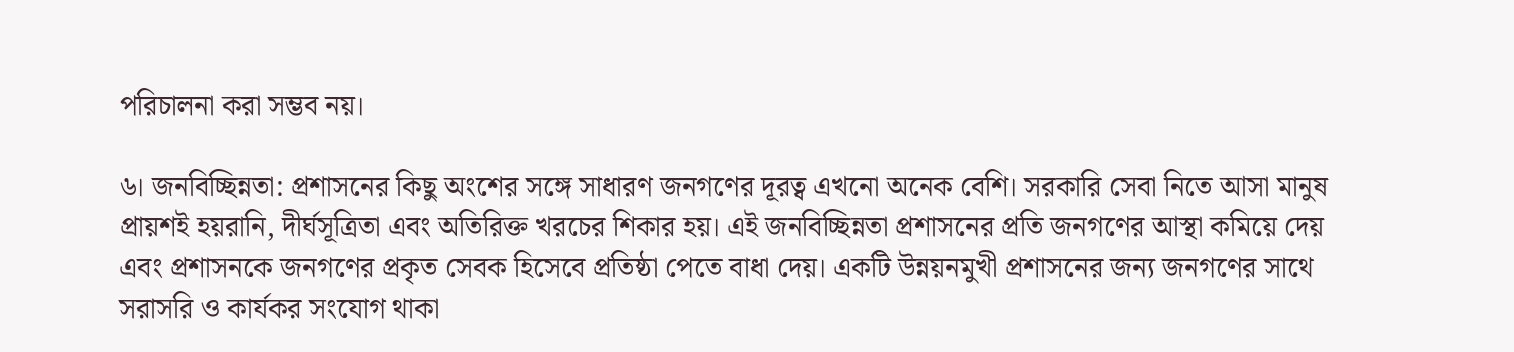পরিচালনা করা সম্ভব নয়।

৬। জনবিচ্ছিন্নতা: প্রশাসনের কিছু অংশের সঙ্গে সাধারণ জনগণের দূরত্ব এখনো অনেক বেশি। সরকারি সেবা নিতে আসা মানুষ প্রায়শই হয়রানি, দীর্ঘসূত্রিতা এবং অতিরিক্ত খরচের শিকার হয়। এই জনবিচ্ছিন্নতা প্রশাসনের প্রতি জনগণের আস্থা কমিয়ে দেয় এবং প্রশাসনকে জনগণের প্রকৃত সেবক হিসেবে প্রতিষ্ঠা পেতে বাধা দেয়। একটি উন্নয়নমুখী প্রশাসনের জন্য জনগণের সাথে সরাসরি ও কার্যকর সংযোগ থাকা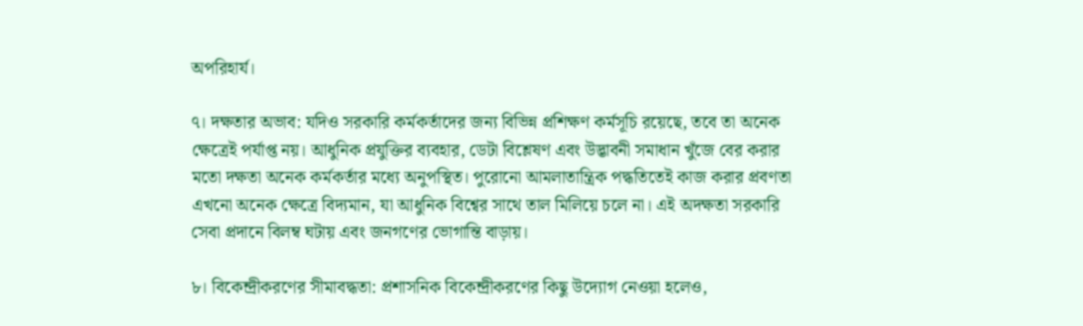অপরিহার্য।

৭। দক্ষতার অভাব: যদিও সরকারি কর্মকর্তাদের জন্য বিভিন্ন প্রশিক্ষণ কর্মসূচি রয়েছে, তবে তা অনেক ক্ষেত্রেই পর্যাপ্ত নয়। আধুনিক প্রযুক্তির ব্যবহার, ডেটা বিশ্লেষণ এবং উদ্ভাবনী সমাধান খুঁজে বের করার মতো দক্ষতা অনেক কর্মকর্তার মধ্যে অনুপস্থিত। পুরোনো আমলাতান্ত্রিক পদ্ধতিতেই কাজ করার প্রবণতা এখনো অনেক ক্ষেত্রে বিদ্যমান, যা আধুনিক বিশ্বের সাথে তাল মিলিয়ে চলে না। এই অদক্ষতা সরকারি সেবা প্রদানে বিলম্ব ঘটায় এবং জনগণের ভোগান্তি বাড়ায়।

৮। বিকেন্দ্রীকরণের সীমাবদ্ধতা: প্রশাসনিক বিকেন্দ্রীকরণের কিছু উদ্যোগ নেওয়া হলেও,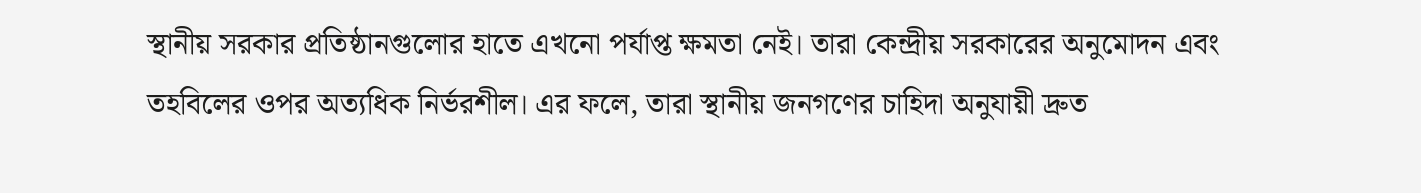স্থানীয় সরকার প্রতিষ্ঠানগুলোর হাতে এখনো পর্যাপ্ত ক্ষমতা নেই। তারা কেন্দ্রীয় সরকারের অনুমোদন এবং তহবিলের ওপর অত্যধিক নির্ভরশীল। এর ফলে, তারা স্থানীয় জনগণের চাহিদা অনুযায়ী দ্রুত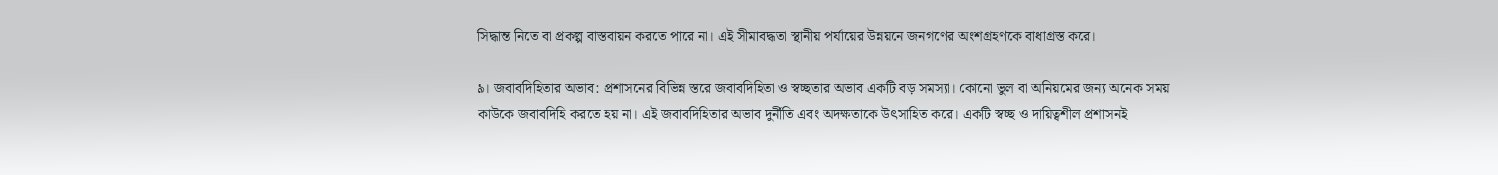সিদ্ধান্ত নিতে বা প্রকল্প বাস্তবায়ন করতে পারে না। এই সীমাবদ্ধতা স্থানীয় পর্যায়ের উন্নয়নে জনগণের অংশগ্রহণকে বাধাগ্রস্ত করে।

৯। জবাবদিহিতার অভাব: প্রশাসনের বিভিন্ন স্তরে জবাবদিহিতা ও স্বচ্ছতার অভাব একটি বড় সমস্যা। কোনো ভুল বা অনিয়মের জন্য অনেক সময় কাউকে জবাবদিহি করতে হয় না। এই জবাবদিহিতার অভাব দুর্নীতি এবং অদক্ষতাকে উৎসাহিত করে। একটি স্বচ্ছ ও দায়িত্বশীল প্রশাসনই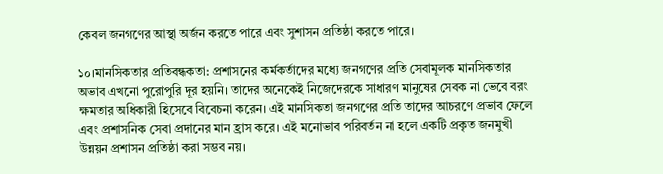কেবল জনগণের আস্থা অর্জন করতে পারে এবং সুশাসন প্রতিষ্ঠা করতে পারে।

১০।মানসিকতার প্রতিবন্ধকতা: প্রশাসনের কর্মকর্তাদের মধ্যে জনগণের প্রতি সেবামূলক মানসিকতার অভাব এখনো পুরোপুরি দূর হয়নি। তাদের অনেকেই নিজেদেরকে সাধারণ মানুষের সেবক না ভেবে বরং ক্ষমতার অধিকারী হিসেবে বিবেচনা করেন। এই মানসিকতা জনগণের প্রতি তাদের আচরণে প্রভাব ফেলে এবং প্রশাসনিক সেবা প্রদানের মান হ্রাস করে। এই মনোভাব পরিবর্তন না হলে একটি প্রকৃত জনমুখী উন্নয়ন প্রশাসন প্রতিষ্ঠা করা সম্ভব নয়।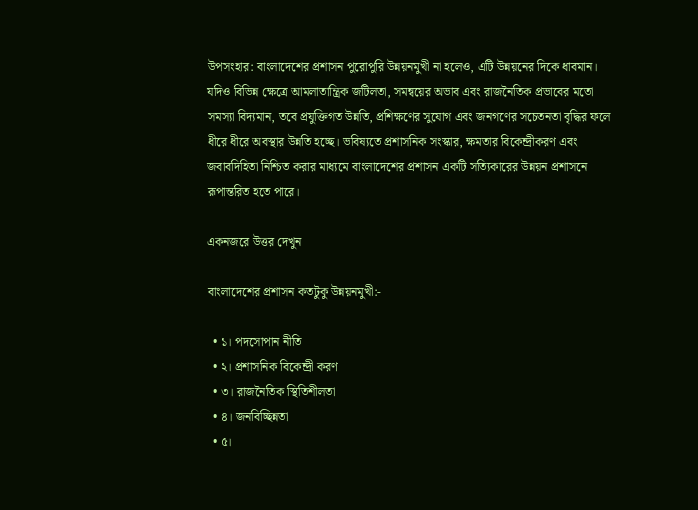উপসংহার: বাংলাদেশের প্রশাসন পুরোপুরি উন্নয়নমুখী না হলেও, এটি উন্নয়নের দিকে ধাবমান। যদিও বিভিন্ন ক্ষেত্রে আমলাতান্ত্রিক জটিলতা, সমন্বয়ের অভাব এবং রাজনৈতিক প্রভাবের মতো সমস্যা বিদ্যমান, তবে প্রযুক্তিগত উন্নতি, প্রশিক্ষণের সুযোগ এবং জনগণের সচেতনতা বৃদ্ধির ফলে ধীরে ধীরে অবস্থার উন্নতি হচ্ছে। ভবিষ্যতে প্রশাসনিক সংস্কার, ক্ষমতার বিকেন্দ্রীকরণ এবং জবাবদিহিতা নিশ্চিত করার মাধ্যমে বাংলাদেশের প্রশাসন একটি সত্যিকারের উন্নয়ন প্রশাসনে রূপান্তরিত হতে পারে।

একনজরে উত্তর দেখুন

বাংলাদেশের প্রশাসন কতটুকু উন্নয়নমুখী:-

  • ১। পদসোপান নীতি
  • ২। প্রশাসনিক বিকেন্দ্রী করণ
  • ৩। রাজনৈতিক স্থিতিশীলতা
  • ৪। জনবিচ্ছিন্নতা
  • ৫।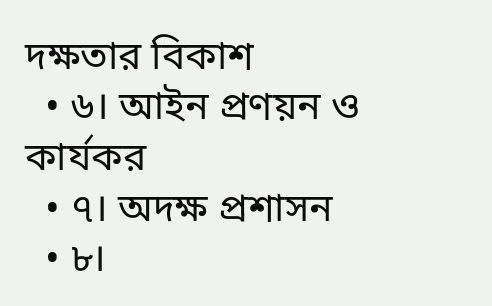দক্ষতার বিকাশ
  • ৬। আইন প্রণয়ন ও কার্যকর
  • ৭। অদক্ষ প্রশাসন
  • ৮।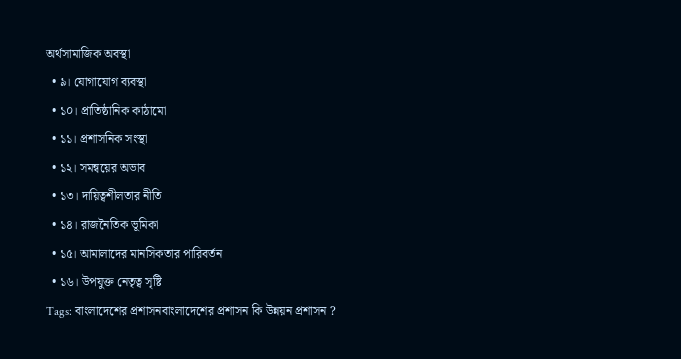অর্থসামাজিক অবস্থা
  • ৯। যোগাযোগ ব্যবস্থা
  • ১০। প্রাতিষ্ঠানিক কাঠামো
  • ১১। প্রশাসনিক সংস্থা
  • ১২। সমন্বয়ের অভাব
  • ১৩। দায়িত্বশীলতার নীতি
  • ১৪। রাজনৈতিক ভূমিকা
  • ১৫। আমালাদের মানসিকতার পারিবর্তন
  • ১৬। উপযুক্ত নেতৃত্ব সৃষ্টি
Tags: বাংলাদেশের প্রশাসনবাংলাদেশের প্রশাসন কি উন্নয়ন প্রশাসন ?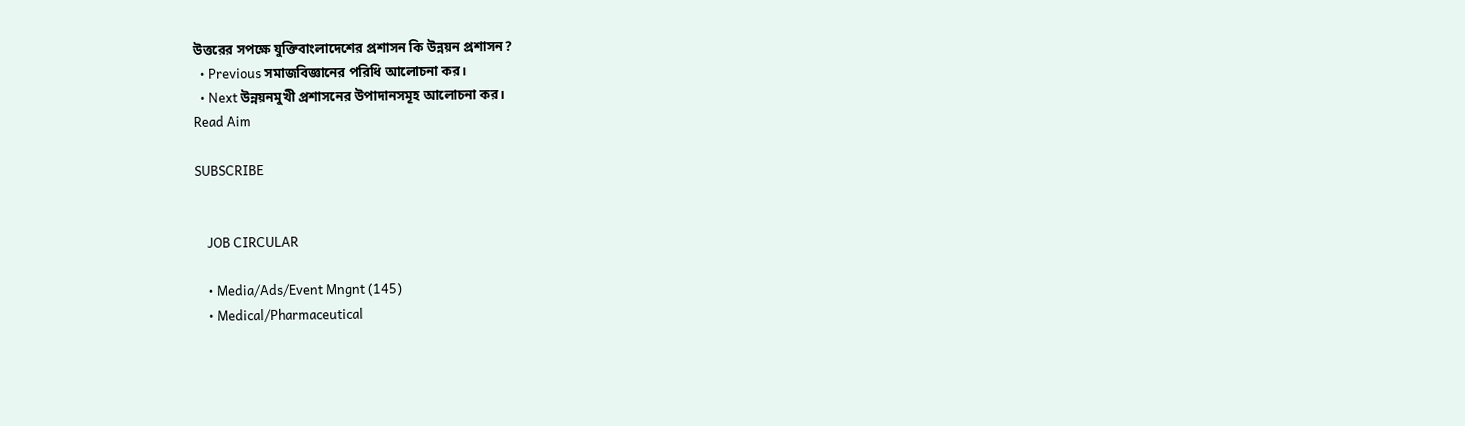উত্তরের সপক্ষে যুক্তিবাংলাদেশের প্রশাসন কি উন্নয়ন প্রশাসন?
  • Previous সমাজবিজ্ঞানের পরিধি আলোচনা কর।
  • Next উন্নয়নমুখী প্রশাসনের উপাদানসমূহ আলোচনা কর।
Read Aim

SUBSCRIBE


    JOB CIRCULAR

    • Media/Ads/Event Mngnt (145)
    • Medical/Pharmaceutical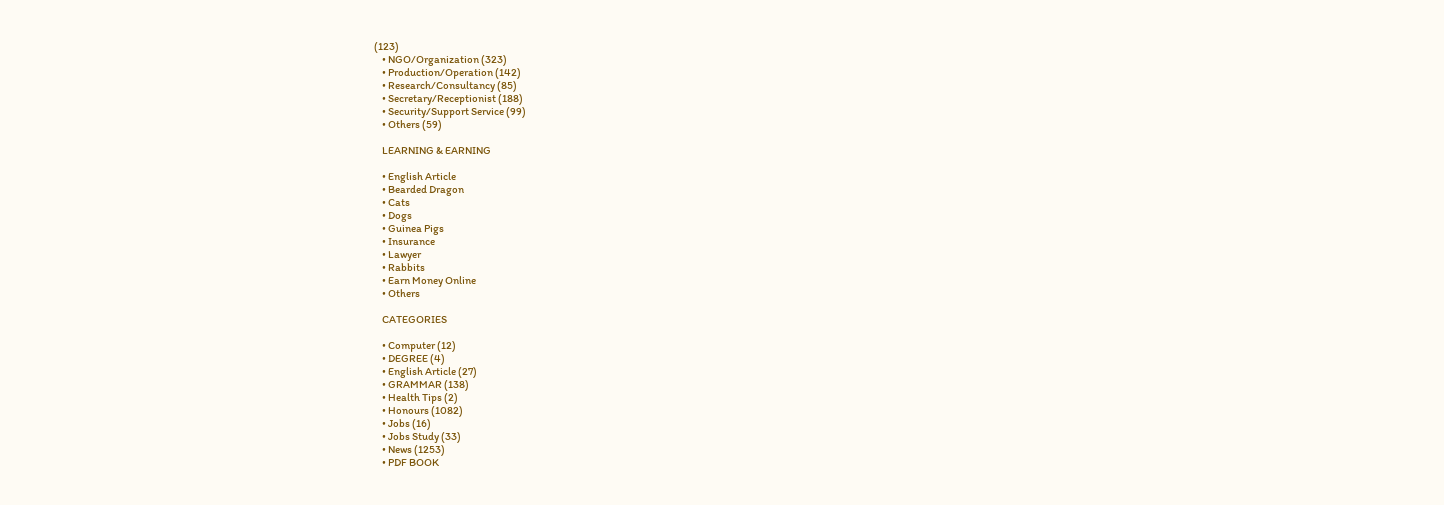(123)
    • NGO/Organization (323)
    • Production/Operation (142)
    • Research/Consultancy (85)
    • Secretary/Receptionist (188)
    • Security/Support Service (99)
    • Others (59)

    LEARNING & EARNING

    • English Article
    • Bearded Dragon
    • Cats
    • Dogs
    • Guinea Pigs
    • Insurance
    • Lawyer
    • Rabbits
    • Earn Money Online
    • Others

    CATEGORIES

    • Computer (12)
    • DEGREE (4)
    • English Article (27)
    • GRAMMAR (138)
    • Health Tips (2)
    • Honours (1082)
    • Jobs (16)
    • Jobs Study (33)
    • News (1253)
    • PDF BOOK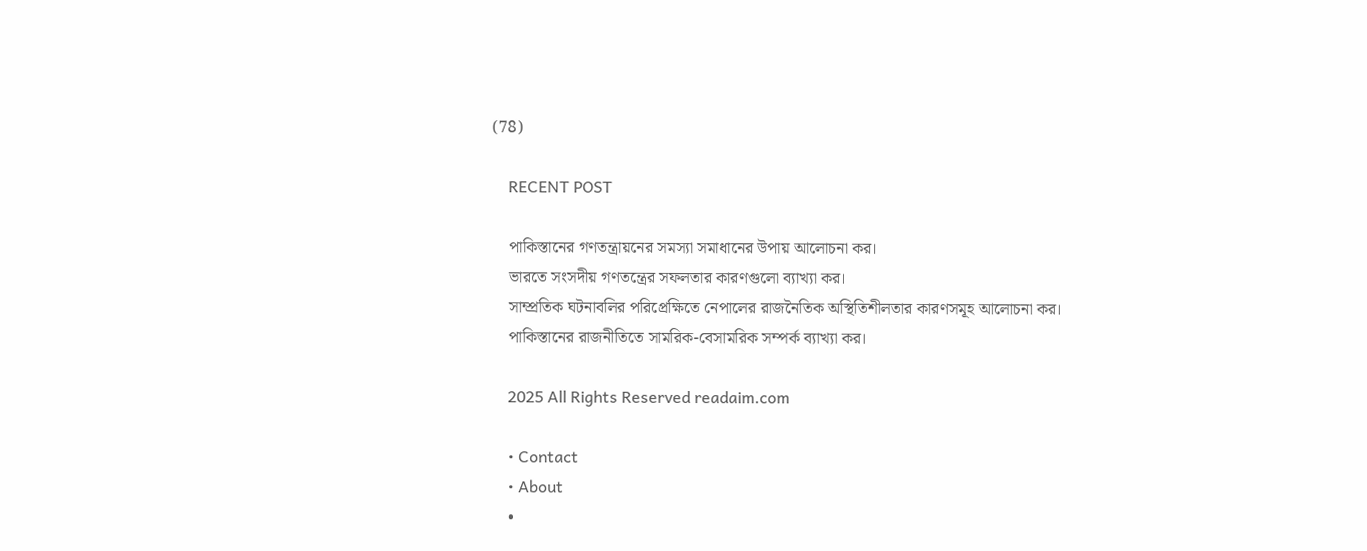(78)

    RECENT POST

    পাকিস্তানের গণতন্ত্রায়নের সমস্যা সমাধানের উপায় আলোচনা কর।
    ভারতে সংসদীয় গণতন্ত্রের সফলতার কারণগুলো ব্যাখ্যা কর।
    সাম্প্রতিক ঘটনাবলির পরিপ্রেক্ষিতে নেপালের রাজনৈতিক অস্থিতিশীলতার কারণসমূহ আলোচনা কর।
    পাকিস্তানের রাজনীতিতে সামরিক-বেসামরিক সম্পর্ক ব্যাখ্যা কর।

    2025 All Rights Reserved readaim.com

    • Contact
    • About
    •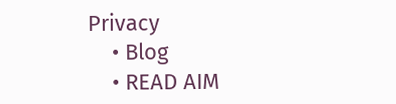Privacy
    • Blog
    • READ AIM